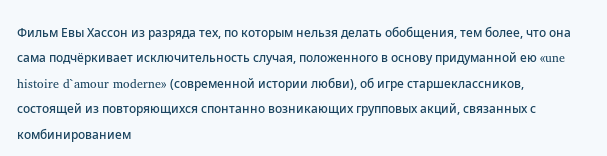Фильм Евы Хассон из разряда тех, по которым нельзя делать обобщения, тем более, что она сама подчёркивает исключительность случая, положенного в основу придуманной ею «une histoire d`amour moderne» (современной истории любви), об игре старшеклассников, состоящей из повторяющихся спонтанно возникающих групповых акций, связанных с комбинированием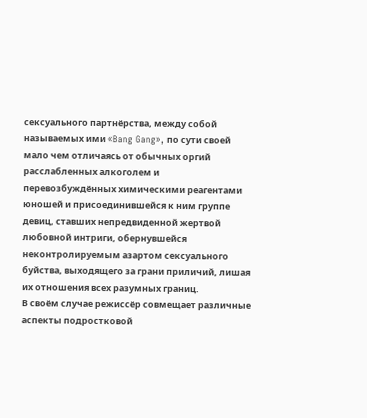сексуального партнёрства, между собой называемых ими «Bang Gang», по сути своей мало чем отличаясь от обычных оргий расслабленных алкоголем и перевозбуждённых химическими реагентами юношей и присоединившейся к ним группе девиц, ставших непредвиденной жертвой любовной интриги, обернувшейся неконтролируемым азартом сексуального буйства, выходящего за грани приличий, лишая их отношения всех разумных границ.
В своём случае режиссёр совмещает различные аспекты подростковой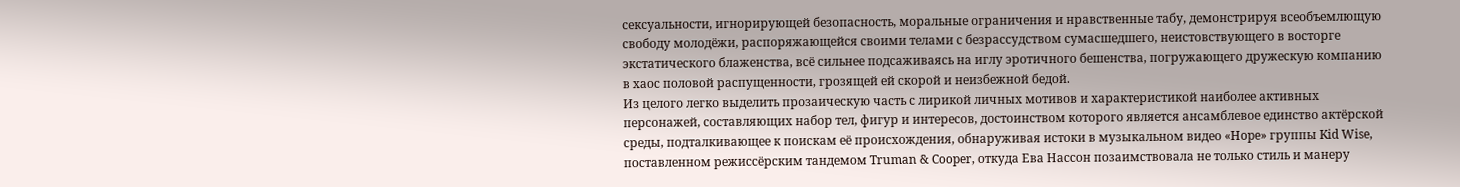сексуальности, игнорирующей безопасность, моральные ограничения и нравственные табу, демонстрируя всеобъемлющую свободу молодёжи, распоряжающейся своими телами с безрассудством сумасшедшего, неистовствующего в восторге экстатического блаженства, всё сильнее подсаживаясь на иглу эротичного бешенства, погружающего дружескую компанию в хаос половой распущенности, грозящей ей скорой и неизбежной бедой.
Из целого легко выделить прозаическую часть с лирикой личных мотивов и характеристикой наиболее активных персонажей, составляющих набор тел, фигур и интересов, достоинством которого является ансамблевое единство актёрской среды, подталкивающее к поискам её происхождения, обнаруживая истоки в музыкальном видео «Hope» группы Kid Wise, поставленном режиссёрским тандемом Truman & Cooper, откуда Ева Нассон позаимствовала не только стиль и манеру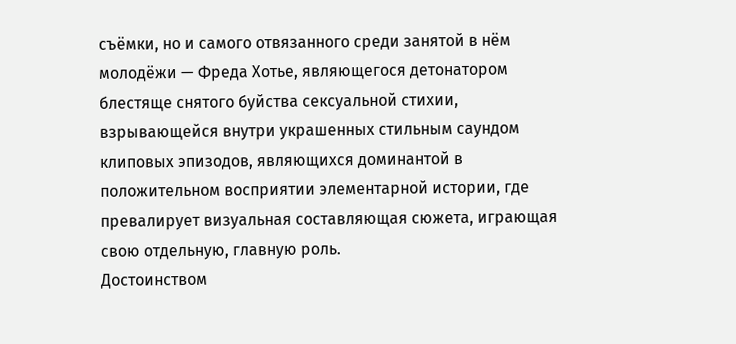съёмки, но и самого отвязанного среди занятой в нём молодёжи — Фреда Хотье, являющегося детонатором блестяще снятого буйства сексуальной стихии, взрывающейся внутри украшенных стильным саундом клиповых эпизодов, являющихся доминантой в положительном восприятии элементарной истории, где превалирует визуальная составляющая сюжета, играющая свою отдельную, главную роль.
Достоинством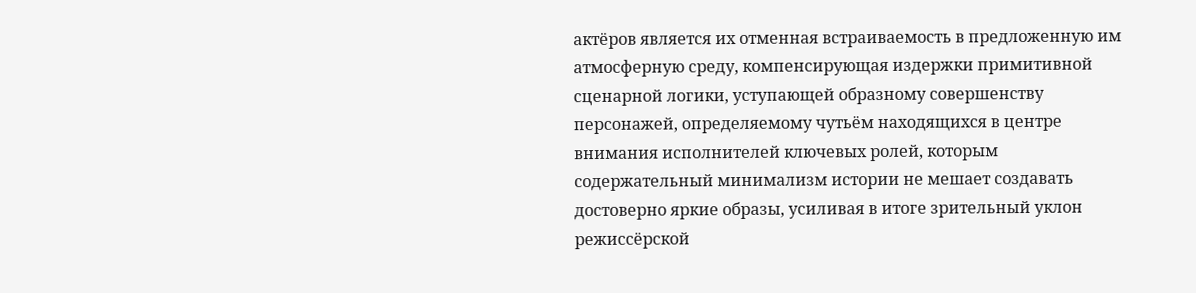актёров является их отменная встраиваемость в предложенную им атмосферную среду, компенсирующая издержки примитивной сценарной логики, уступающей образному совершенству персонажей, определяемому чутьём находящихся в центре внимания исполнителей ключевых ролей, которым содержательный минимализм истории не мешает создавать достоверно яркие образы, усиливая в итоге зрительный уклон режиссёрской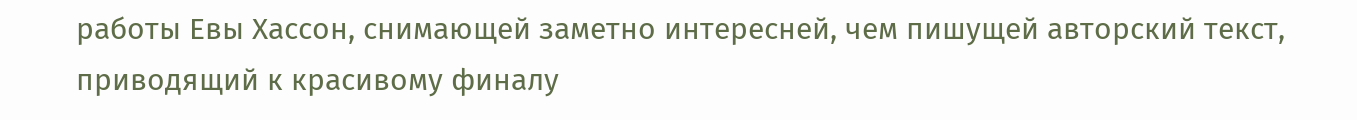работы Евы Хассон, снимающей заметно интересней, чем пишущей авторский текст, приводящий к красивому финалу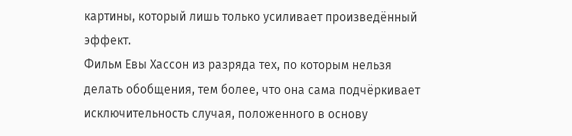картины, который лишь только усиливает произведённый эффект.
Фильм Евы Хассон из разряда тех, по которым нельзя делать обобщения, тем более, что она сама подчёркивает исключительность случая, положенного в основу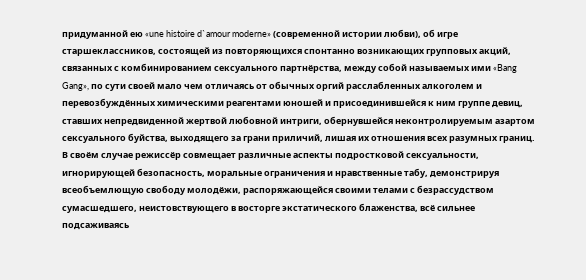придуманной ею «une histoire d`amour moderne» (современной истории любви), об игре старшеклассников, состоящей из повторяющихся спонтанно возникающих групповых акций, связанных с комбинированием сексуального партнёрства, между собой называемых ими «Bang Gang», по сути своей мало чем отличаясь от обычных оргий расслабленных алкоголем и перевозбуждённых химическими реагентами юношей и присоединившейся к ним группе девиц, ставших непредвиденной жертвой любовной интриги, обернувшейся неконтролируемым азартом сексуального буйства, выходящего за грани приличий, лишая их отношения всех разумных границ. В своём случае режиссёр совмещает различные аспекты подростковой сексуальности, игнорирующей безопасность, моральные ограничения и нравственные табу, демонстрируя всеобъемлющую свободу молодёжи, распоряжающейся своими телами с безрассудством сумасшедшего, неистовствующего в восторге экстатического блаженства, всё сильнее подсаживаясь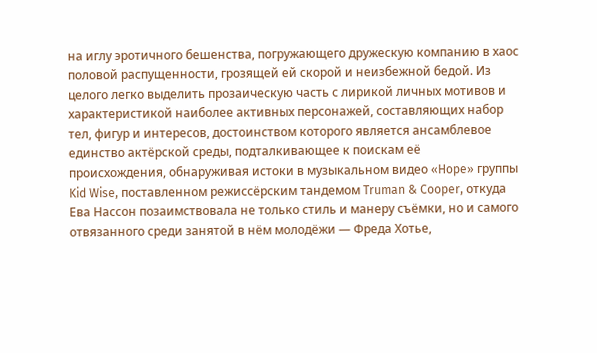на иглу эротичного бешенства, погружающего дружескую компанию в хаос половой распущенности, грозящей ей скорой и неизбежной бедой. Из целого легко выделить прозаическую часть с лирикой личных мотивов и характеристикой наиболее активных персонажей, составляющих набор тел, фигур и интересов, достоинством которого является ансамблевое единство актёрской среды, подталкивающее к поискам её происхождения, обнаруживая истоки в музыкальном видео «Hope» группы Kid Wise, поставленном режиссёрским тандемом Truman & Cooper, откуда Ева Нассон позаимствовала не только стиль и манеру съёмки, но и самого отвязанного среди занятой в нём молодёжи — Фреда Хотье,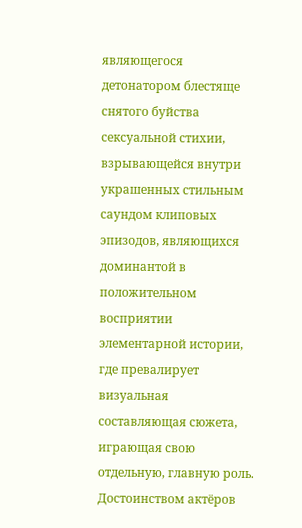являющегося детонатором блестяще снятого буйства сексуальной стихии, взрывающейся внутри украшенных стильным саундом клиповых эпизодов, являющихся доминантой в положительном восприятии элементарной истории, где превалирует визуальная составляющая сюжета, играющая свою отдельную, главную роль. Достоинством актёров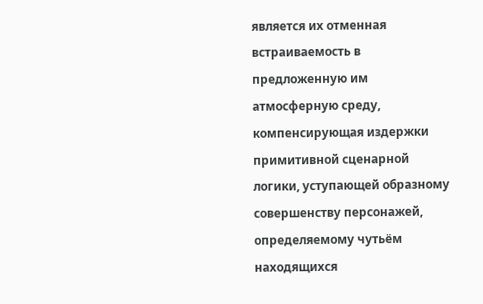является их отменная встраиваемость в предложенную им атмосферную среду, компенсирующая издержки примитивной сценарной логики, уступающей образному совершенству персонажей, определяемому чутьём находящихся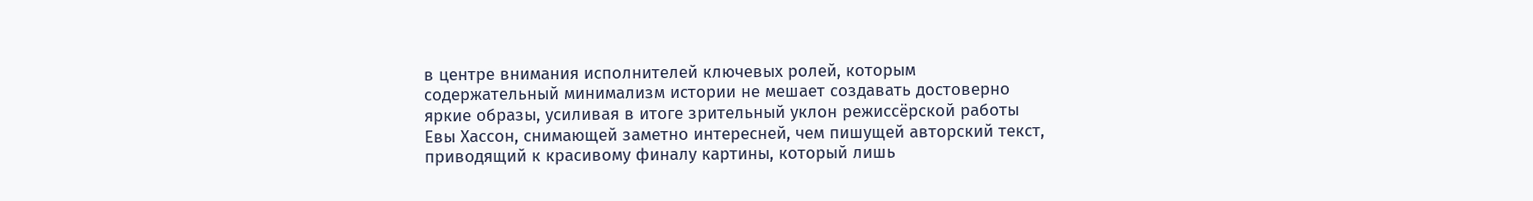в центре внимания исполнителей ключевых ролей, которым содержательный минимализм истории не мешает создавать достоверно яркие образы, усиливая в итоге зрительный уклон режиссёрской работы Евы Хассон, снимающей заметно интересней, чем пишущей авторский текст, приводящий к красивому финалу картины, который лишь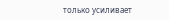только усиливает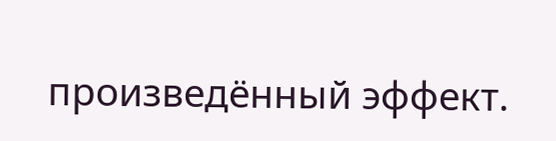произведённый эффект.